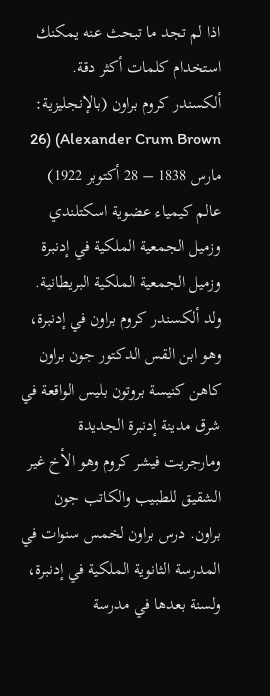اذا لم تجد ما تبحث عنه يمكنك استخدام كلمات أكثر دقة.
ألكسندر كروم براون (بالإنجليزية: Alexander Crum Brown) (26 مارس 1838 – 28 أكتوبر 1922) عالم كيمياء عضوية اسكتلندي وزميل الجمعية الملكية في إدنبرة وزميل الجمعية الملكية البريطانية.
ولد ألكسندر كروم براون في إدنبرة، وهو ابن القس الدكتور جون براون كاهن كنيسة بروتون بليس الواقعة في شرق مدينة إدنبرة الجديدة ومارجريت فيشر كروم وهو الأخ غير الشقيق للطبيب والكاتب جون براون. درس براون لخمس سنوات في المدرسة الثانوية الملكية في إدنبرة، ولسنة بعدها في مدرسة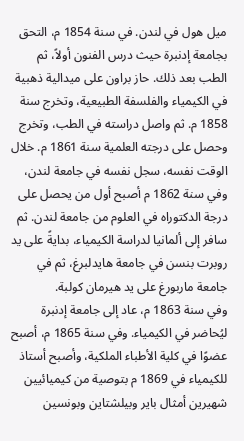ميل هول في لندن. في سنة 1854 م، التحق بجامعة إدنبرة حيث درس الفنون أولاً، ثم الطب بعد ذلك. حاز براون على ميدالية ذهبية في الكيمياء والفلسفة الطبيعية، وتخرج سنة 1858 م. ثم واصل دراسته في الطب، وتخرج وحصل على درجته العلمية سنة 1861 م. خلال الوقت نفسه، سجل نفسه في جامعة لندن، وفي سنة 1862 م أصبح أول من يحصل على درجة الدكتوراه في العلوم من جامعة لندن. ثم سافر إلى ألمانيا لدراسة الكيمياء، بدايةً على يد روبرت بنسن في جامعة هايدلبرغ، ثم في جامعة ماربورغ على يد هيرمان كولبة.
وفي سنة 1863 م، عاد إلى جامعة إدنبرة ليُحاضر في الكيمياء. وفي سنة 1865 م، أصبح عضوًا في كلية الأطباء الملكية، وأصبح أستاذ للكيمياء في 1869 م بتوصية من كيميائيين شهيرين أمثال باير وبيلشتاين وبونسين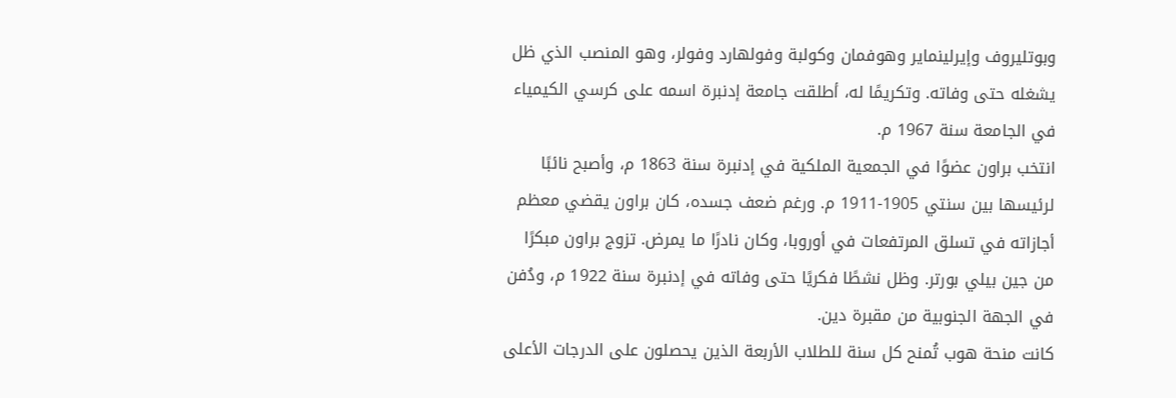وبوتليروف وإيرلينماير وهوفمان وكولبة وفولهارد وفولر، وهو المنصب الذي ظل يشغله حتى وفاته. وتكريمًا له، أطلقت جامعة إدنبرة اسمه على كرسي الكيمياء في الجامعة سنة 1967 م.
انتخب براون عضوًا في الجمعية الملكية في إدنبرة سنة 1863 م، وأصبح نائبًا لرئيسها بين سنتي 1905-1911 م. ورغم ضعف جسده، كان براون يقضي معظم أجازاته في تسلق المرتفعات في أوروبا، وكان نادرًا ما يمرض. تزوج براون مبكرًا من جين بيلي بورتر. وظل نشطًا فكريًا حتى وفاته في إدنبرة سنة 1922 م، ودُفن في الجهة الجنوبية من مقبرة دين.
كانت منحة هوب تُمنح كل سنة للطلاب الأربعة الذين يحصلون على الدرجات الأعلى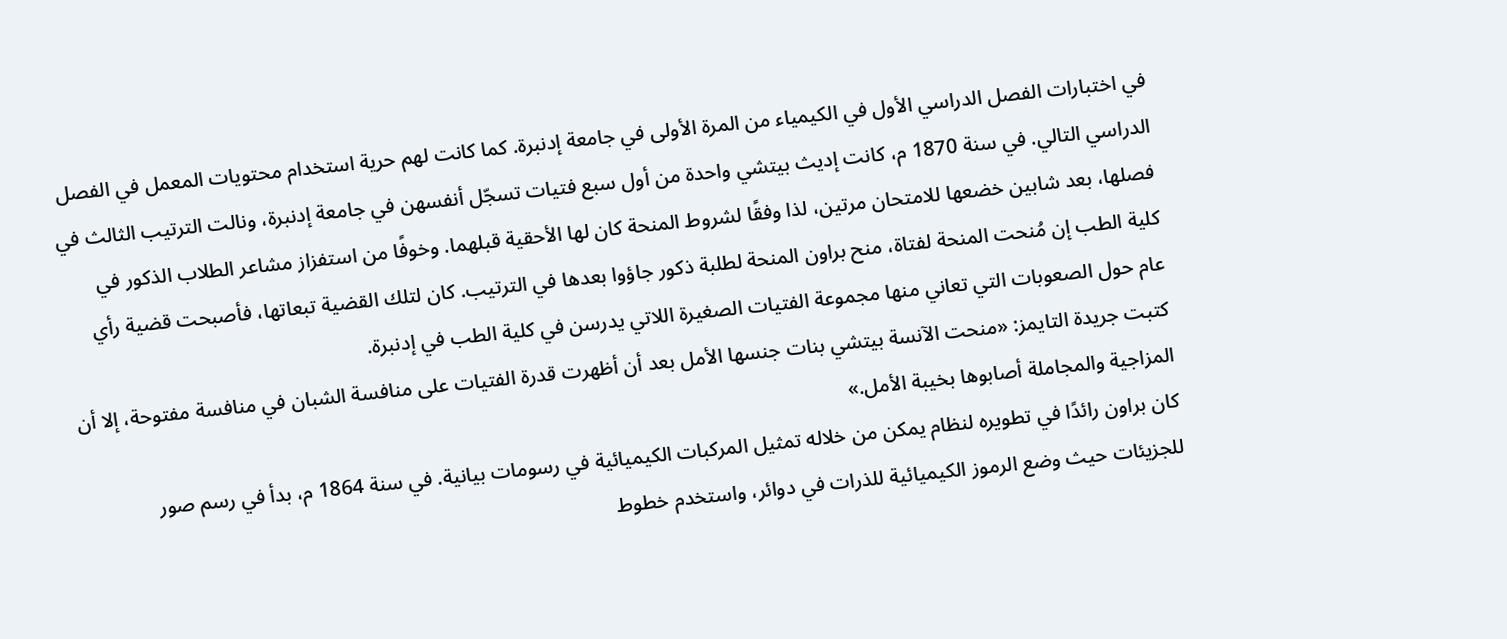في اختبارات الفصل الدراسي الأول في الكيمياء من المرة الأولى في جامعة إدنبرة. كما كانت لهم حرية استخدام محتويات المعمل في الفصل الدراسي التالي. في سنة 1870 م، كانت إديث بيتشي واحدة من أول سبع فتيات تسجّل أنفسهن في جامعة إدنبرة، ونالت الترتيب الثالث في فصلها، بعد شابين خضعها للامتحان مرتين، لذا وفقًا لشروط المنحة كان لها الأحقية قبلهما. وخوفًا من استفزاز مشاعر الطلاب الذكور في كلية الطب إن مُنحت المنحة لفتاة، منح براون المنحة لطلبة ذكور جاؤوا بعدها في الترتيب. كان لتلك القضية تبعاتها، فأصبحت قضية رأي عام حول الصعوبات التي تعاني منها مجموعة الفتيات الصغيرة اللاتي يدرسن في كلية الطب في إدنبرة.
كتبت جريدة التايمز: «منحت الآنسة بيتشي بنات جنسها الأمل بعد أن أظهرت قدرة الفتيات على منافسة الشبان في منافسة مفتوحة، إلا أن المزاجية والمجاملة أصابوها بخيبة الأمل.»
كان براون رائدًا في تطويره لنظام يمكن من خلاله تمثيل المركبات الكيميائية في رسومات بيانية. في سنة 1864 م، بدأ في رسم صور للجزيئات حيث وضع الرموز الكيميائية للذرات في دوائر، واستخدم خطوط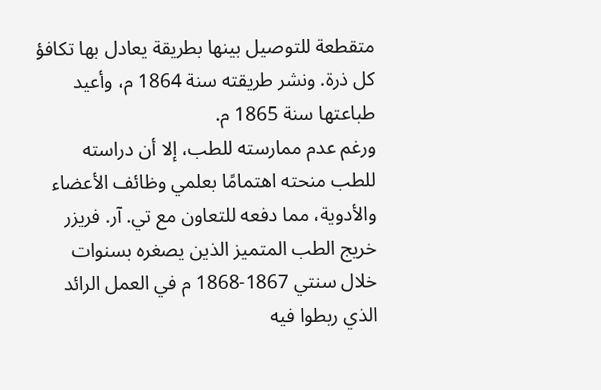متقطعة للتوصيل بينها بطريقة يعادل بها تكافؤ كل ذرة. ونشر طريقته سنة 1864 م، وأعيد طباعتها سنة 1865 م.
ورغم عدم ممارسته للطب، إلا أن دراسته للطب منحته اهتمامًا بعلمي وظائف الأعضاء والأدوية، مما دفعه للتعاون مع تي. آر. فريزر خريج الطب المتميز الذين يصغره بسنوات خلال سنتي 1867-1868 م في العمل الرائد الذي ربطوا فيه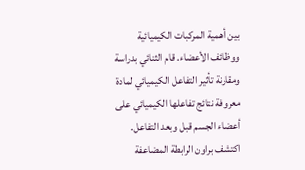بين أهمية المركبات الكيميائية ووظائف الأعضاء. قام الثنائي بدراسة ومقارنة تأثير التفاعل الكيميائي لمادة معروفة نتائج تفاعلها الكيميائي على أعضاء الجسم قبل وبعد التفاعل. اكتشف براون الرابطة المضاعفة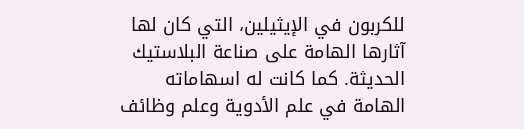للكربون في الإيثيلين، التي كان لها آثارها الهامة على صناعة البلاستيك الحديثة. كما كانت له اسهاماته الهامة في علم الأدوية وعلم وظائف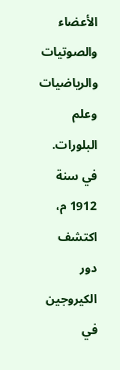الأعضاء والصوتيات والرياضيات وعلم البلورات.
في سنة 1912 م، اكتشف دور الكيروجين في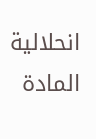انحلالية المادة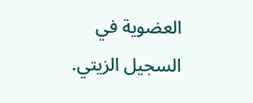العضوية في السجيل الزيتي.